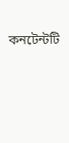কনটেন্টটি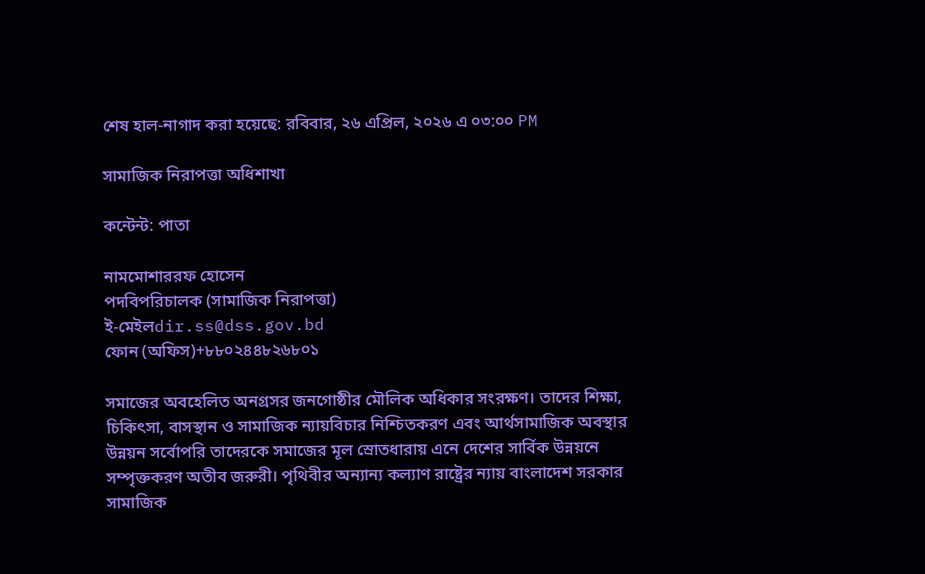শেষ হাল-নাগাদ করা হয়েছে: রবিবার, ২৬ এপ্রিল, ২০২৬ এ ০৩:০০ PM

সামাজিক নিরাপত্তা অধিশাখা

কন্টেন্ট: পাতা

নামমোশাররফ হোসেন
পদবিপরিচালক (সামাজিক নিরাপত্তা)
ই-মেইলdir.ss@dss.gov.bd
ফোন (অফিস)+৮৮০২৪৪৮২৬৮০১

সমাজের অবহেলিত অনগ্রসর জনগোষ্ঠীর মৌলিক অধিকার সংরক্ষণ। তাদের শিক্ষা, চিকিৎসা, বাসস্থান ও সামাজিক ন্যায়বিচার নিশ্চিতকরণ এবং আর্থসামাজিক অবস্থার উন্নয়ন সর্বোপরি তাদেরকে সমাজের মূল স্রোতধারায় এনে দেশের সার্বিক উন্নয়নে সম্পৃক্তকরণ অতীব জরুরী। পৃথিবীর অন্যান্য কল্যাণ রাষ্ট্রের ন্যায় বাংলাদেশ সরকার সামাজিক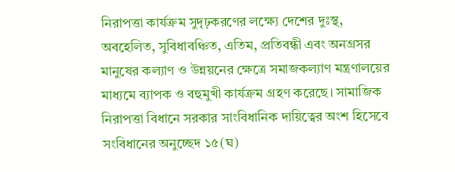নিরাপত্তা কার্যক্রম সুদৃঢ়করণের লক্ষ্যে দেশের দুঃস্থ, অবহেলিত, সুবিধাবঞ্চিত, এতিম, প্রতিবন্ধী এবং অনগ্রসর মানুষের কল্যাণ ও উন্নয়নের ক্ষেত্রে সমাজকল্যাণ মন্ত্রণালয়ের মাধ্যমে ব্যাপক ও বহুমুখী কার্যক্রম গ্রহণ করেছে। সামাজিক নিরাপত্তা বিধানে সরকার সাংবিধানিক দায়িত্বের অংশ হিসেবে সংবিধানের অনুচ্ছেদ ১৫(ঘ)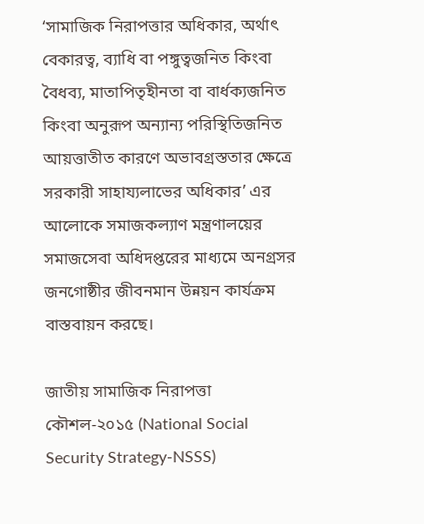‘সামাজিক নিরাপত্তার অধিকার, অর্থাৎ বেকারত্ব, ব্যাধি বা পঙ্গুত্বজনিত কিংবা বৈধব্য, মাতাপিতৃহীনতা বা বার্ধক্যজনিত কিংবা অনুরূপ অন্যান্য পরিস্থিতিজনিত আয়ত্তাতীত কারণে অভাবগ্রস্ততার ক্ষেত্রে সরকারী সাহায্যলাভের অধিকার’ এর আলোকে সমাজকল্যাণ মন্ত্রণালয়ের সমাজসেবা অধিদপ্তরের মাধ্যমে অনগ্রসর জনগোষ্ঠীর জীবনমান উন্নয়ন কার্যক্রম বাস্তবায়ন করছে।

জাতীয় সামাজিক নিরাপত্তা কৌশল-২০১৫ (National Social Security Strategy-NSSS)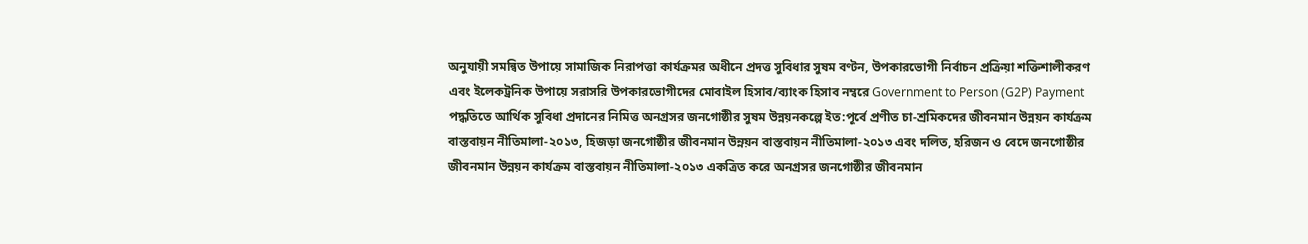অনুযায়ী সমন্বিত উপায়ে সামাজিক নিরাপত্তা কার্যক্রমর অধীনে প্রদত্ত সুবিধার সুষম বণ্টন, উপকারভোগী নির্বাচন প্রক্রিয়া শক্তিশালীকরণ এবং ইলেকট্রনিক উপায়ে সরাসরি উপকারভোগীদের মোবাইল হিসাব/ব্যাংক হিসাব নম্বরে Government to Person (G2P) Payment পদ্ধতিতে আর্থিক সুবিধা প্রদানের নিমিত্ত অনগ্রসর জনগোষ্ঠীর সুষম উন্নয়নকল্পে ইত:পূর্বে প্রণীত চা-শ্রমিকদের জীবনমান উন্নয়ন কার্যক্রম বাস্তবায়ন নীতিমালা-২০১৩, হিজড়া জনগোষ্ঠীর জীবনমান উন্নয়ন বাস্তবায়ন নীতিমালা-২০১৩ এবং দলিত, হরিজন ও বেদে জনগোষ্ঠীর জীবনমান উন্নয়ন কার্যক্রম বাস্তবায়ন নীতিমালা-২০১৩ একত্রিত করে অনগ্রসর জনগোষ্ঠীর জীবনমান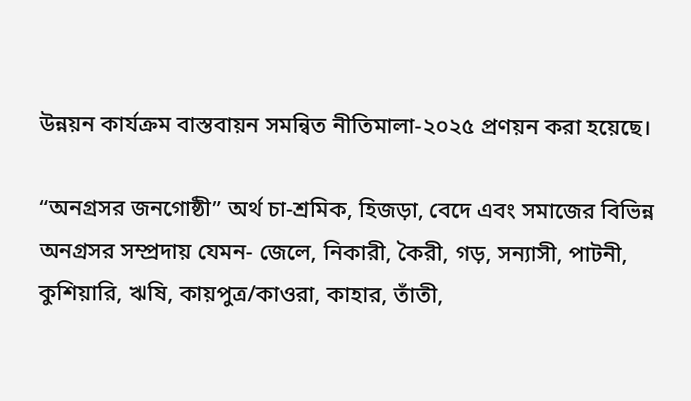উন্নয়ন কার্যক্রম বাস্তবায়ন সমন্বিত নীতিমালা-২০২৫ প্রণয়ন করা হয়েছে।

“অনগ্রসর জনগোষ্ঠী” অর্থ চা-শ্রমিক, হিজড়া, বেদে এবং সমাজের বিভিন্ন অনগ্রসর সম্প্রদায় যেমন- জেলে, নিকারী, কৈরী, গড়, সন্যাসী, পাটনী, কুশিয়ারি, ঋষি, কায়পুত্র/কাওরা, কাহার, তাঁতী,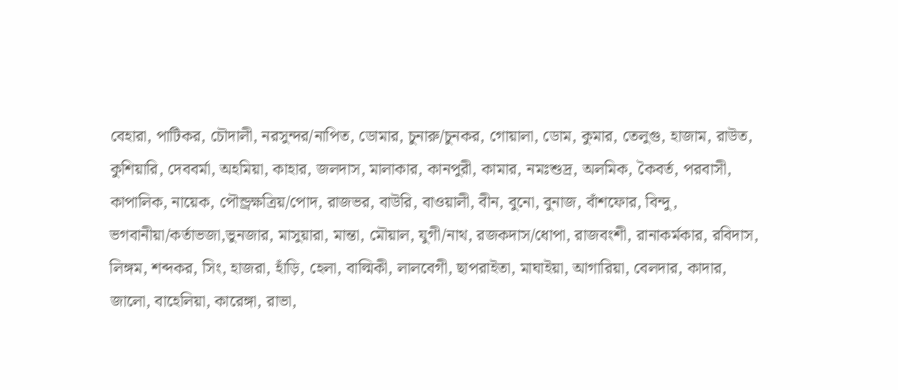বেহারা, পাটিকর, চৌদালী, নরসুন্দর/নাপিত, ডোমার, চুনারু/চুনকর, গোয়ালা, ডোম, কুমার, তেলুগু, হাজাম, রাউত, কুশিয়ারি, দেববর্মা, অহমিয়া, কাহার, জলদাস, মালাকার, কানপুরী, কামার, নমঃশুদ্র, অলমিক, কৈবর্ত, পরবাসী, কাপালিক, নায়েক, পৌন্ড্রক্ষত্রিয়/পোদ, রাজভর, বাউরি, বাওয়ালী, বীন, বুনো, বুনাজ, বাঁশফোর, বিন্দু, ভগবানীয়া/কর্তাভজা,ভুনজার, মাসুয়ারা, মান্তা, মৌয়াল, যুগী/নাথ, রজকদাস/ধোপা, রাজবংশী, রানাকর্মকার, রবিদাস, লিঙ্গম, শব্দকর, সিং, হাজরা, হাঁড়ি, হেলা, বাল্মিকী, লালবেগী, ছাপরাইতা, মাঘাইয়া, আগারিয়া, বেলদার, কাদার, জালো, বাহেলিয়া, কারেঙ্গা, রাভা,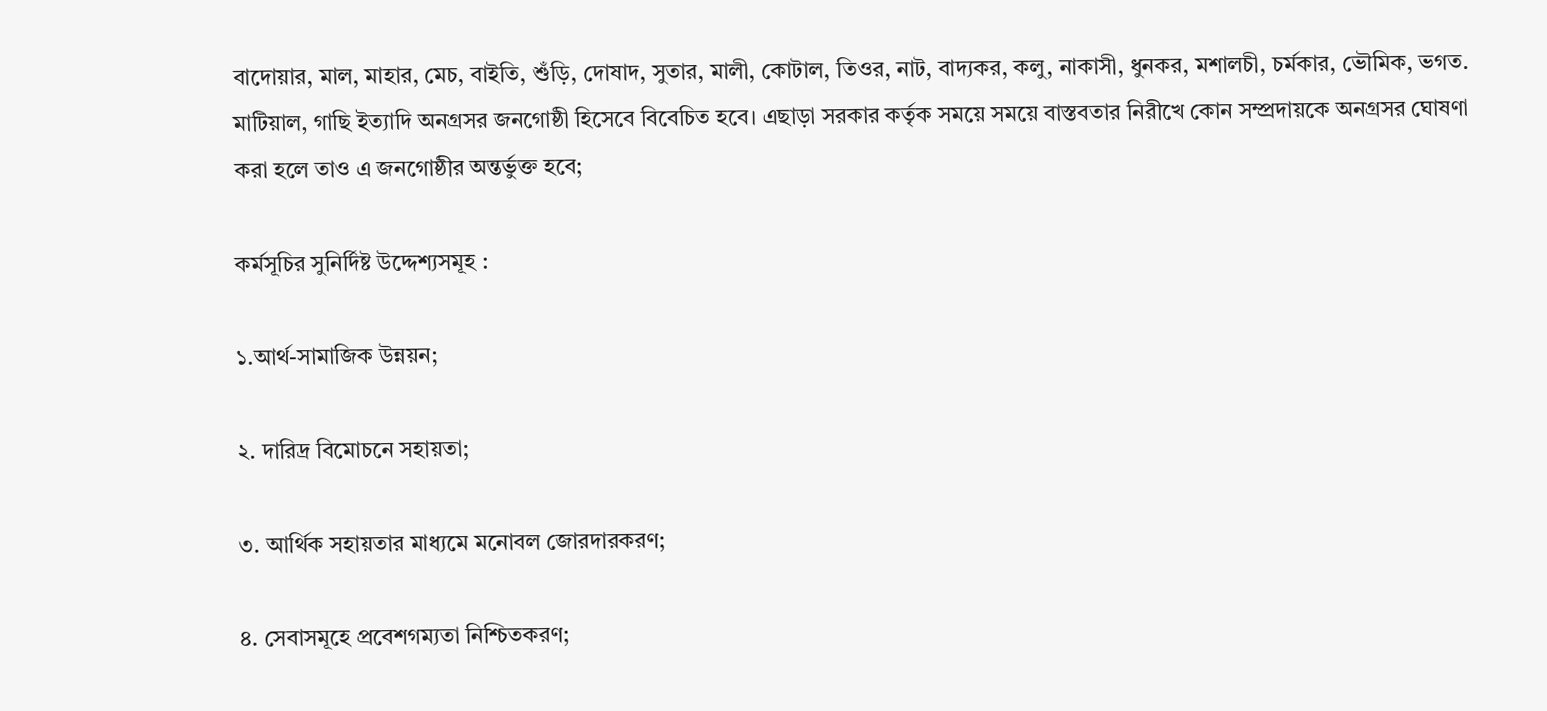বাদোয়ার, মাল, মাহার, মেচ, বাইতি, শুঁড়ি, দোষাদ, সুতার, মালী, কোটাল, তিওর, নাট, বাদ্যকর, কলু, নাকাসী, ধুনকর, মশালচী, চর্মকার, ভৌমিক, ভগত. মাটিয়াল, গাছি ইত্যাদি অনগ্রসর জনগোষ্ঠী হিসেবে বিবেচিত হবে। এছাড়া সরকার কর্তৃক সময়ে সময়ে বাস্তবতার নিরীখে কোন সম্প্রদায়কে অনগ্রসর ঘোষণা করা হলে তাও এ জনগোষ্ঠীর অন্তর্ভুক্ত হবে;

কর্মসূচির সুনির্দিষ্ট উদ্দেশ্যসমূহ :

১.আর্থ-সামাজিক উন্নয়ন;

২. দারিদ্র বিমোচনে সহায়তা;

৩. আর্থিক সহায়তার মাধ্যমে মনোবল জোরদারকরণ;

৪. সেবাসমূহে প্রবেশগম্যতা নিশ্চিতকরণ;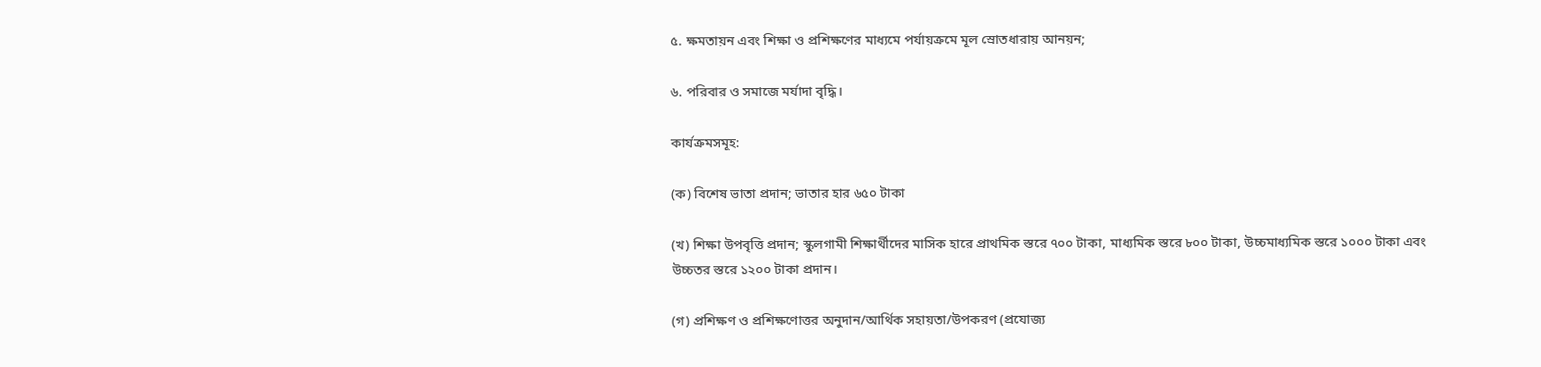৫. ক্ষমতায়ন এবং শিক্ষা ও প্রশিক্ষণের মাধ্যমে পর্যায়ক্রমে মূল স্রোতধারায় আনয়ন;

৬. পরিবার ও সমাজে মর্যাদা বৃদ্ধি।

কার্যক্রমসমূহ:

(ক) বিশেষ ভাতা প্রদান; ভাতার হার ৬৫০ টাকা

(খ) শিক্ষা উপবৃত্তি প্রদান; স্কুলগামী শিক্ষার্থীদের মাসিক হারে প্রাথমিক স্তরে ৭০০ টাকা, মাধ্যমিক স্তরে ৮০০ টাকা, উচ্চমাধ্যমিক স্তরে ১০০০ টাকা এবং উচ্চতর স্তরে ১২০০ টাকা প্রদান।

(গ) প্রশিক্ষণ ও প্রশিক্ষণোত্তর অনুদান/আর্থিক সহায়তা/উপকরণ (প্রযোজ্য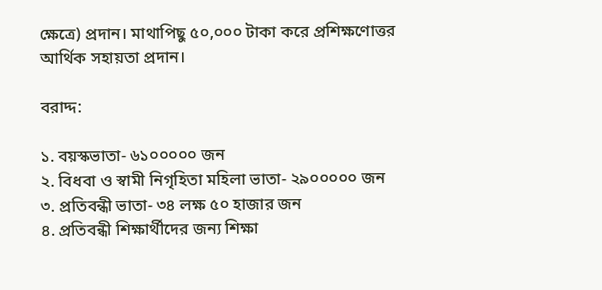ক্ষেত্রে) প্রদান। মাথাপিছু ৫০,০০০ টাকা করে প্রশিক্ষণোত্তর আর্থিক সহায়তা প্রদান।

বরাদ্দ:

১. বয়স্কভাতা- ৬১০০০০০ জন
২. বিধবা ও স্বামী নিগৃহিতা মহিলা ভাতা- ২৯০০০০০ জন
৩. প্রতিবন্ধী ভাতা- ৩৪ লক্ষ ৫০ হাজার জন
৪. প্রতিবন্ধী শিক্ষার্থীদের জন্য শিক্ষা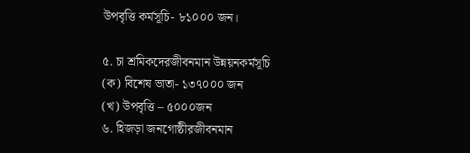উপবৃত্তি কর্মসূচি- ৮১০০০ জন।

৫. চা শ্রমিকদেরজীবনমান উন্নয়নকর্মসূচি
(ক) বিশেষ ভাতা- ১৩৭০০০ জন
(খ) উপবৃত্তি – ৫০০০জন
৬. হিজড়া জনগোষ্ঠীরজীবনমান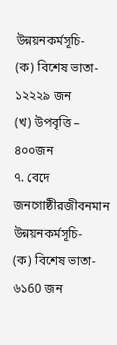উন্নয়নকর্মসূচি-
(ক) বিশেষ ভাতা- ১২২২৯ জন
(খ) উপবৃত্তি – ৪০০জন
৭. বেদে জনগোষ্ঠীরজীবনমান উন্নয়নকর্মসূচি-
(ক) বিশেষ ভাতা- ৬১60 জন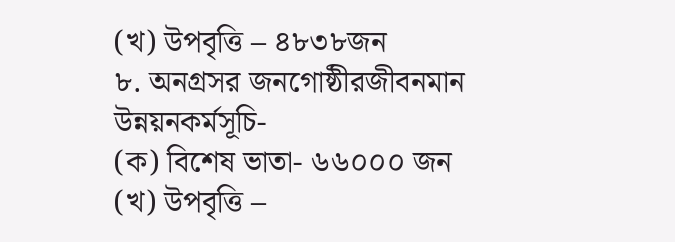(খ) উপবৃত্তি – ৪৮৩৮জন
৮. অনগ্রসর জনগোষ্ঠীরজীবনমান উন্নয়নকর্মসূচি-
(ক) বিশেষ ভাতা- ৬৬০০০ জন
(খ) উপবৃত্তি –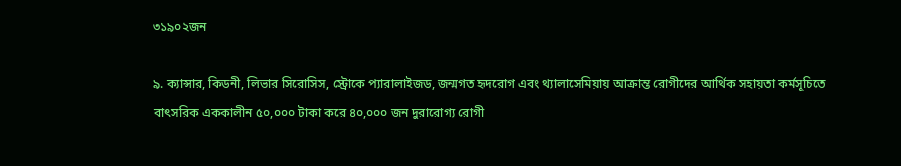৩১৯০২জন

৯. ক্যান্সার, কিডনী, লিভার সিরোসিস, স্ট্রোকে প্যারালাইজড, জন্মগত হৃদরোগ এবং থ্যালাসেমিয়ায় আক্রান্ত রোগীদের আর্থিক সহায়তা কর্মসূচিতে বাৎসরিক এককালীন ৫০,০০০ টাকা করে ৪০,০০০ জন দুরারোগ্য রোগী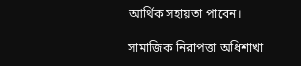আর্থিক সহায়তা পাবেন।

সামাজিক নিরাপত্তা অধিশাখা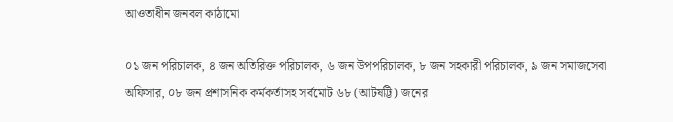আওতাধীন জনবল কাঠামো

০১ জন পরিচালক, ৪ জন অতিরিক্ত পরিচালক, ৬ জন উপপরিচালক, ৮ জন সহকারী পরিচালক, ৯ জন সমাজসেবা অফিসার, ০৮ জন প্রশাসনিক কর্মকর্তাসহ সর্বমোট ৬৮ (আটষট্টি) জনের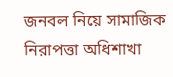জনবল নিয়ে সামাজিক নিরাপত্তা অধিশাখা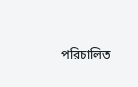পরিচালিত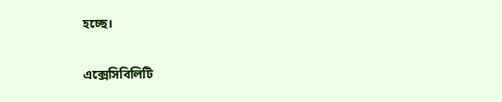হচ্ছে।

এক্সেসিবিলিটি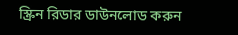স্ক্রিন রিডার ডাউনলোড করুন